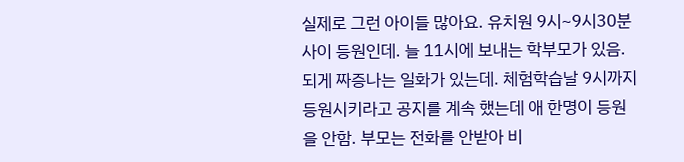실제로 그런 아이들 많아요. 유치원 9시~9시30분 사이 등원인데. 늘 11시에 보내는 학부모가 있음. 되게 짜증나는 일화가 있는데. 체험학습날 9시까지 등원시키라고 공지를 계속 했는데 애 한명이 등원을 안함. 부모는 전화를 안받아 비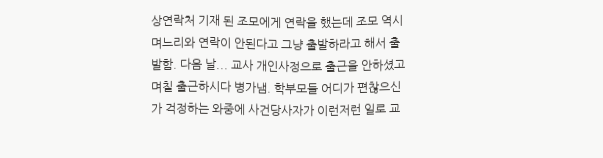상연락처 기재 된 조모에게 연락을 했는데 조모 역시 며느리와 연락이 안된다고 그냥 출발하라고 해서 출발함. 다음 날... 교사 개인사정으로 출근을 안하셨고 며칠 출근하시다 병가냄. 학부모들 어디가 편찮으신가 걱정하는 와중에 사건당사자가 이런저런 일로 교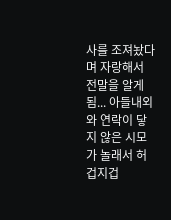사를 조져놨다며 자랑해서 전말을 알게 됨... 아들내외와 연락이 닿지 않은 시모가 놀래서 허겁지겁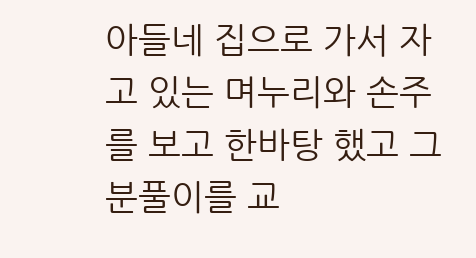아들네 집으로 가서 자고 있는 며누리와 손주를 보고 한바탕 했고 그 분풀이를 교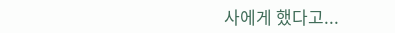사에게 했다고...